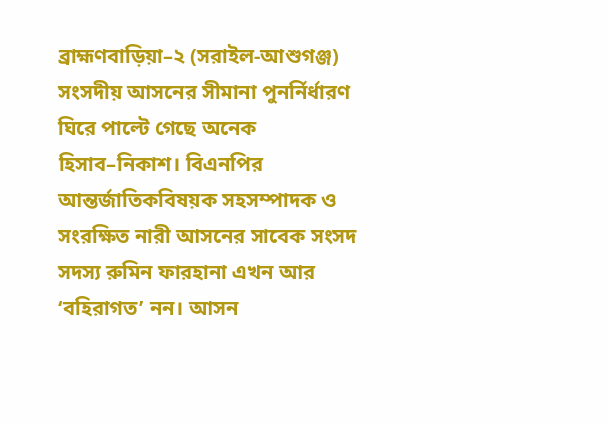ব্রাহ্মণবাড়িয়া–২ (সরাইল-আশুগঞ্জ) সংসদীয় আসনের সীমানা পুনর্নির্ধারণ ঘিরে পাল্টে গেছে অনেক হিসাব–নিকাশ। বিএনপির আন্তর্জাতিকবিষয়ক সহসম্পাদক ও সংরক্ষিত নারী আসনের সাবেক সংসদ সদস্য রুমিন ফারহানা এখন আর ‘বহিরাগত’ নন। আসন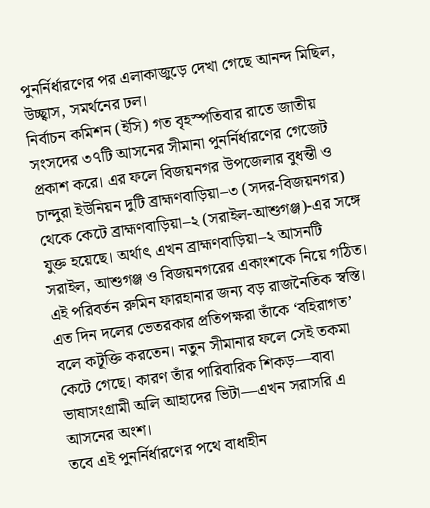পুনর্নির্ধারণের পর এলাকাজুড়ে দেখা গেছে আনন্দ মিছিল, উচ্ছ্বাস, সমর্থনের ঢল।
নির্বাচন কমিশন (ইসি) গত বৃহস্পতিবার রাতে জাতীয় সংসদের ৩৭টি আসনের সীমানা পুনর্নির্ধারণের গেজেট প্রকাশ করে। এর ফলে বিজয়নগর উপজেলার বুধন্তী ও চান্দুরা ইউনিয়ন দুটি ব্রাহ্মণবাড়িয়া–৩ (সদর-বিজয়নগর) থেকে কেটে ব্রাহ্মণবাড়িয়া–২ (সরাইল-আশুগঞ্জ)-এর সঙ্গে যুক্ত হয়েছে। অর্থাৎ এখন ব্রাহ্মণবাড়িয়া–২ আসনটি সরাইল, আশুগঞ্জ ও বিজয়নগরের একাংশকে নিয়ে গঠিত।
এই পরিবর্তন রুমিন ফারহানার জন্য বড় রাজনৈতিক স্বস্তি। এত দিন দলের ভেতরকার প্রতিপক্ষরা তাঁকে ‘বহিরাগত’ বলে কটূক্তি করতেন। নতুন সীমানার ফলে সেই তকমা কেটে গেছে। কারণ তাঁর পারিবারিক শিকড়—বাবা ভাষাসংগ্রামী অলি আহাদের ভিটা—এখন সরাসরি এ আসনের অংশ।
তবে এই পুনর্নির্ধারণের পথে বাধাহীন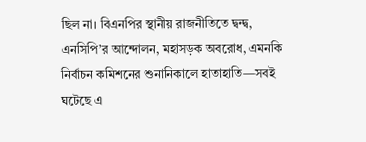ছিল না। বিএনপির স্থানীয় রাজনীতিতে দ্বন্দ্ব, এনসিপি’র আন্দোলন, মহাসড়ক অবরোধ, এমনকি নির্বাচন কমিশনের শুনানিকালে হাতাহাতি—সবই ঘটেছে এ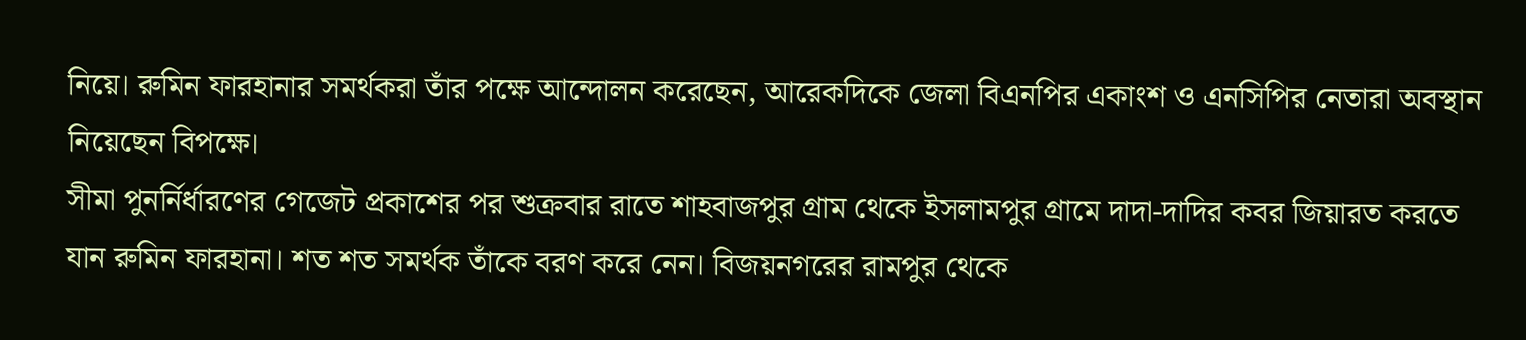নিয়ে। রুমিন ফারহানার সমর্থকরা তাঁর পক্ষে আন্দোলন করেছেন, আরেকদিকে জেলা বিএনপির একাংশ ও এনসিপির নেতারা অবস্থান নিয়েছেন বিপক্ষে।
সীমা পুনর্নির্ধারণের গেজেট প্রকাশের পর শুক্রবার রাতে শাহবাজপুর গ্রাম থেকে ইসলামপুর গ্রামে দাদা-দাদির কবর জিয়ারত করতে যান রুমিন ফারহানা। শত শত সমর্থক তাঁকে বরণ করে নেন। বিজয়নগরের রামপুর থেকে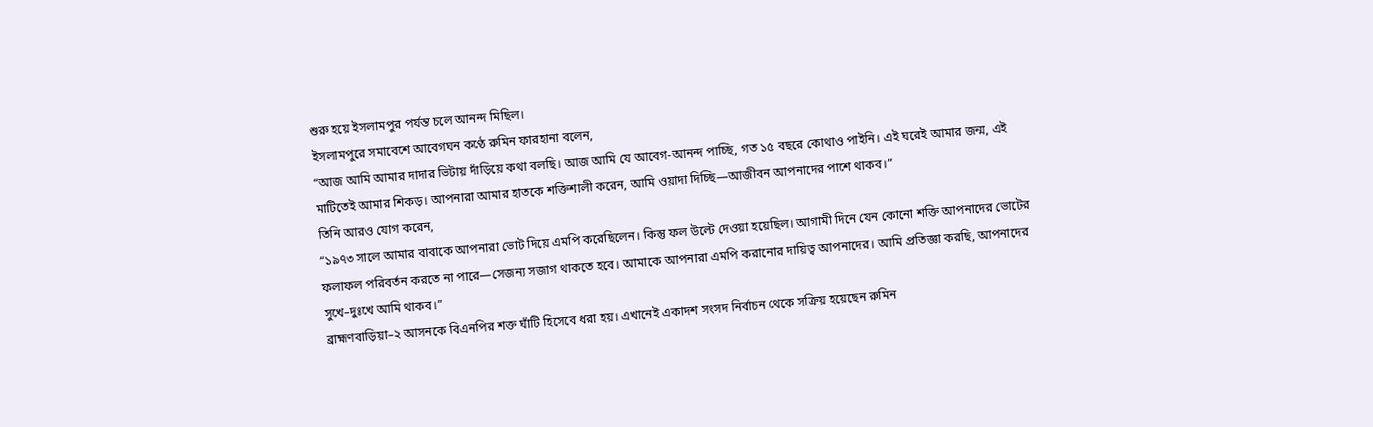শুরু হয়ে ইসলামপুর পর্যন্ত চলে আনন্দ মিছিল।
ইসলামপুরে সমাবেশে আবেগঘন কণ্ঠে রুমিন ফারহানা বলেন,
“আজ আমি আমার দাদার ভিটায় দাঁড়িয়ে কথা বলছি। আজ আমি যে আবেগ-আনন্দ পাচ্ছি, গত ১৫ বছরে কোথাও পাইনি। এই ঘরেই আমার জন্ম, এই মাটিতেই আমার শিকড়। আপনারা আমার হাতকে শক্তিশালী করেন, আমি ওয়াদা দিচ্ছি—আজীবন আপনাদের পাশে থাকব।”
তিনি আরও যোগ করেন,
“১৯৭৩ সালে আমার বাবাকে আপনারা ভোট দিয়ে এমপি করেছিলেন। কিন্তু ফল উল্টে দেওয়া হয়েছিল। আগামী দিনে যেন কোনো শক্তি আপনাদের ভোটের ফলাফল পরিবর্তন করতে না পারে—সেজন্য সজাগ থাকতে হবে। আমাকে আপনারা এমপি করানোর দায়িত্ব আপনাদের। আমি প্রতিজ্ঞা করছি, আপনাদের সুখে–দুঃখে আমি থাকব।”
ব্রাহ্মণবাড়িয়া–২ আসনকে বিএনপির শক্ত ঘাঁটি হিসেবে ধরা হয়। এখানেই একাদশ সংসদ নির্বাচন থেকে সক্রিয় হয়েছেন রুমিন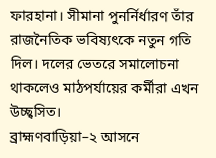ফারহানা। সীমানা পুনর্নির্ধারণ তাঁর রাজনৈতিক ভবিষ্যৎকে নতুন গতি দিল। দলের ভেতরে সমালোচনা থাকলেও মাঠপর্যায়ের কর্মীরা এখন উচ্ছ্বসিত।
ব্রাহ্মণবাড়িয়া–২ আসনে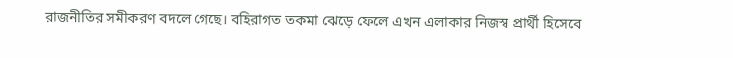রাজনীতির সমীকরণ বদলে গেছে। বহিরাগত তকমা ঝেড়ে ফেলে এখন এলাকার নিজস্ব প্রার্থী হিসেবে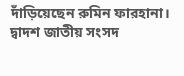দাঁড়িয়েছেন রুমিন ফারহানা। দ্বাদশ জাতীয় সংসদ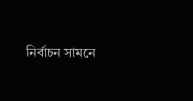নির্বাচন সামনে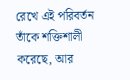রেখে এই পরিবর্তন তাঁকে শক্তিশালী করেছে, আর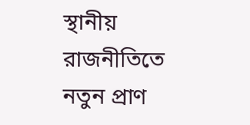স্থানীয় রাজনীতিতে নতুন প্রাণ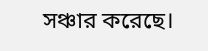সঞ্চার করেছে।